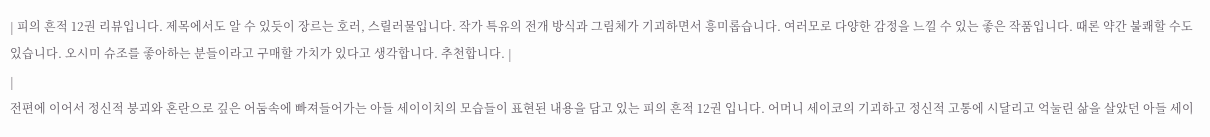| 피의 흔적 12권 리뷰입니다. 제목에서도 알 수 있듯이 장르는 호러, 스릴러물입니다. 작가 특유의 전개 방식과 그림체가 기괴하면서 흥미롭습니다. 여러모로 다양한 감정을 느낄 수 있는 좋은 작품입니다. 때론 약간 불쾌할 수도 있습니다. 오시미 슈조를 좋아하는 분들이라고 구매할 가치가 있다고 생각합니다. 추천합니다. |
|
전편에 이어서 정신적 붕괴와 혼란으로 깊은 어둠속에 빠져들어가는 아들 세이이치의 모습들이 표현된 내용을 담고 있는 피의 흔적 12권 입니다. 어머니 세이코의 기괴하고 정신적 고통에 시달리고 억눌린 삶을 살았던 아들 세이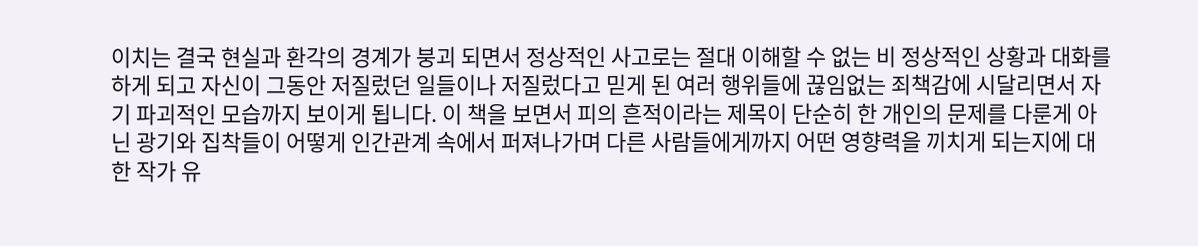이치는 결국 현실과 환각의 경계가 붕괴 되면서 정상적인 사고로는 절대 이해할 수 없는 비 정상적인 상황과 대화를 하게 되고 자신이 그동안 저질렀던 일들이나 저질렀다고 믿게 된 여러 행위들에 끊임없는 죄책감에 시달리면서 자기 파괴적인 모습까지 보이게 됩니다. 이 책을 보면서 피의 흔적이라는 제목이 단순히 한 개인의 문제를 다룬게 아닌 광기와 집착들이 어떻게 인간관계 속에서 퍼져나가며 다른 사람들에게까지 어떤 영향력을 끼치게 되는지에 대한 작가 유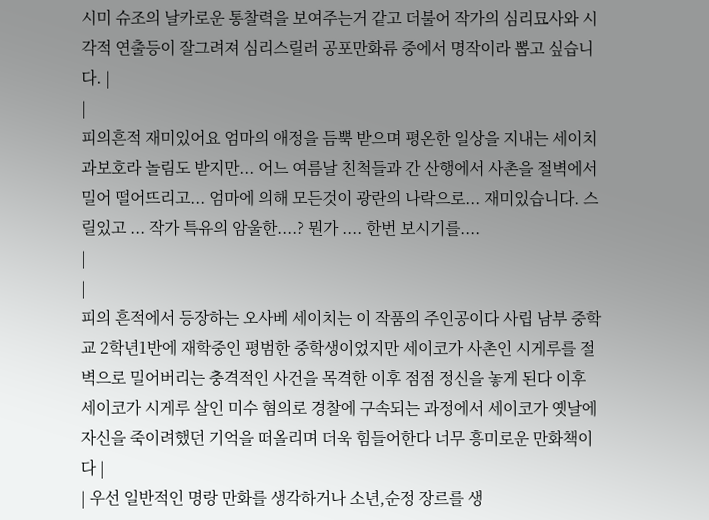시미 슈조의 날카로운 통찰력을 보여주는거 같고 더불어 작가의 심리묘사와 시각적 연출등이 잘그려져 심리스릴러 공포만화류 중에서 명작이라 뽑고 싶습니다. |
|
피의흔적 재미있어요 엄마의 애정을 듬뿍 받으며 평온한 일상을 지내는 세이치 과보호라 놀림도 받지만... 어느 여름날 친척들과 간 산행에서 사촌을 절벽에서 밀어 떨어뜨리고... 엄마에 의해 모든것이 광란의 나락으로... 재미있습니다. 스릴있고 ... 작가 특유의 암울한....? 뭔가 .... 한번 보시기를....
|
|
피의 흔적에서 등장하는 오사베 세이치는 이 작품의 주인공이다 사립 남부 중학교 2학년1반에 재학중인 평범한 중학생이었지만 세이코가 사촌인 시게루를 절벽으로 밀어버리는 충격적인 사건을 목격한 이후 점점 정신을 놓게 된다 이후 세이코가 시게루 살인 미수 혐의로 경찰에 구속되는 과정에서 세이코가 옛날에 자신을 죽이려했던 기억을 떠올리며 더욱 힘들어한다 너무 흥미로운 만화책이다 |
| 우선 일반적인 명랑 만화를 생각하거나 소년,순정 장르를 생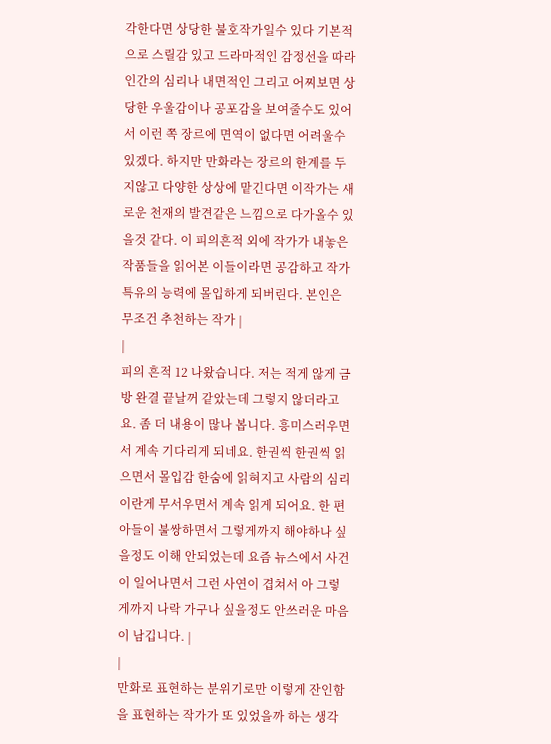각한다면 상당한 불호작가일수 있다 기본적으로 스릴감 있고 드라마적인 감정선을 따라 인간의 심리나 내면적인 그리고 어찌보면 상당한 우울감이나 공포감을 보여줄수도 있어서 이런 쪽 장르에 면역이 없다면 어려울수 있겠다. 하지만 만화라는 장르의 한계를 두지않고 다양한 상상에 맡긴다면 이작가는 새로운 천재의 발견같은 느낌으로 다가올수 있을것 같다. 이 피의흔적 외에 작가가 내놓은 작품들을 읽어본 이들이라면 공감하고 작가특유의 능력에 몰입하게 되버린다. 본인은 무조건 추천하는 작가 |
|
피의 흔적 12 나왔습니다. 저는 적게 않게 금방 완결 끝날꺼 같았는데 그렇지 않더라고요. 좀 더 내용이 많나 봅니다. 흥미스러우면서 계속 기다리게 되네요. 한권씩 한권씩 읽으면서 몰입감 한숨에 읽혀지고 사람의 심리이란게 무서우면서 계속 읽게 되어요. 한 편 아들이 불쌍하면서 그렇게까지 해야하나 싶을정도 이해 안되었는데 요즘 뉴스에서 사건이 일어나면서 그런 사연이 겹쳐서 아 그렇게까지 나락 가구나 싶을정도 안쓰러운 마음이 남깁니다. |
|
만화로 표현하는 분위기로만 이렇게 잔인함을 표현하는 작가가 또 있었을까 하는 생각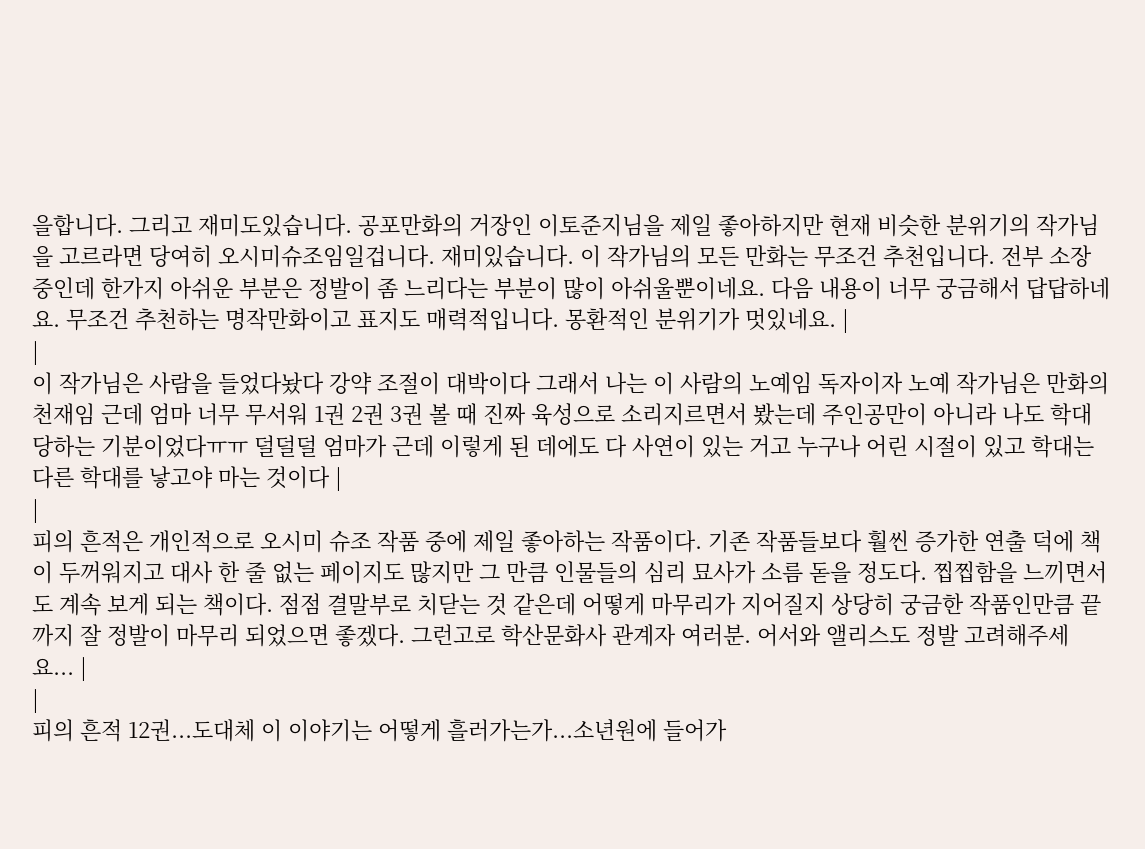을합니다. 그리고 재미도있습니다. 공포만화의 거장인 이토준지님을 제일 좋아하지만 현재 비슷한 분위기의 작가님을 고르라면 당여히 오시미슈조임일겁니다. 재미있습니다. 이 작가님의 모든 만화는 무조건 추천입니다. 전부 소장중인데 한가지 아쉬운 부분은 정발이 좀 느리다는 부분이 많이 아쉬울뿐이네요. 다음 내용이 너무 궁금해서 답답하네요. 무조건 추천하는 명작만화이고 표지도 매력적입니다. 몽환적인 분위기가 멋있네요. |
|
이 작가님은 사람을 들었다놨다 강약 조절이 대박이다 그래서 나는 이 사람의 노예임 독자이자 노예 작가님은 만화의 천재임 근데 엄마 너무 무서워 1권 2권 3권 볼 때 진짜 육성으로 소리지르면서 봤는데 주인공만이 아니라 나도 학대당하는 기분이었다ㅠㅠ 덜덜덜 엄마가 근데 이렇게 된 데에도 다 사연이 있는 거고 누구나 어린 시절이 있고 학대는 다른 학대를 낳고야 마는 것이다 |
|
피의 흔적은 개인적으로 오시미 슈조 작품 중에 제일 좋아하는 작품이다. 기존 작품들보다 훨씬 증가한 연출 덕에 책이 두꺼워지고 대사 한 줄 없는 페이지도 많지만 그 만큼 인물들의 심리 묘사가 소름 돋을 정도다. 찝찝함을 느끼면서도 계속 보게 되는 책이다. 점점 결말부로 치닫는 것 같은데 어떻게 마무리가 지어질지 상당히 궁금한 작품인만큼 끝까지 잘 정발이 마무리 되었으면 좋겠다. 그런고로 학산문화사 관계자 여러분. 어서와 앨리스도 정발 고려해주세요... |
|
피의 흔적 12권...도대체 이 이야기는 어떻게 흘러가는가...소년원에 들어가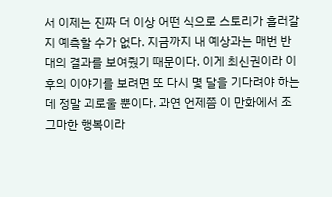서 이제는 진짜 더 이상 어떤 식으로 스토리가 흘러갈지 예측할 수가 없다. 지금까지 내 예상과는 매번 반대의 결과를 보여줬기 때문이다. 이게 최신권이라 이후의 이야기를 보려면 또 다시 몇 달을 기다려야 하는데 정말 괴로울 뿐이다. 과연 언제쯤 이 만화에서 조그마한 행복이라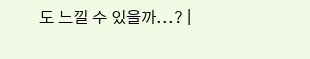도 느낄 수 있을까...? |